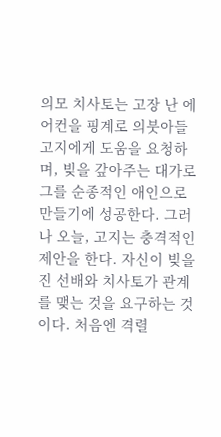의모 치사토는 고장 난 에어컨을 핑계로 의붓아들 고지에게 도움을 요청하며, 빚을 갚아주는 대가로 그를 순종적인 애인으로 만들기에 성공한다. 그러나 오늘, 고지는 충격적인 제안을 한다. 자신이 빚을 진 선배와 치사토가 관계를 맺는 것을 요구하는 것이다. 처음엔 격렬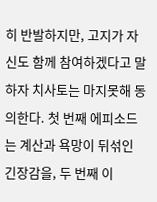히 반발하지만, 고지가 자신도 함께 참여하겠다고 말하자 치사토는 마지못해 동의한다. 첫 번째 에피소드는 계산과 욕망이 뒤섞인 긴장감을, 두 번째 이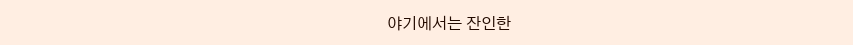야기에서는 잔인한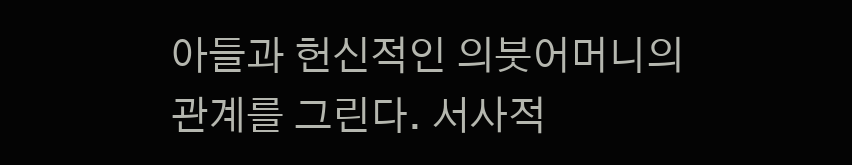아들과 헌신적인 의붓어머니의 관계를 그린다. 서사적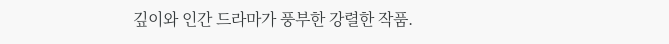깊이와 인간 드라마가 풍부한 강렬한 작품.